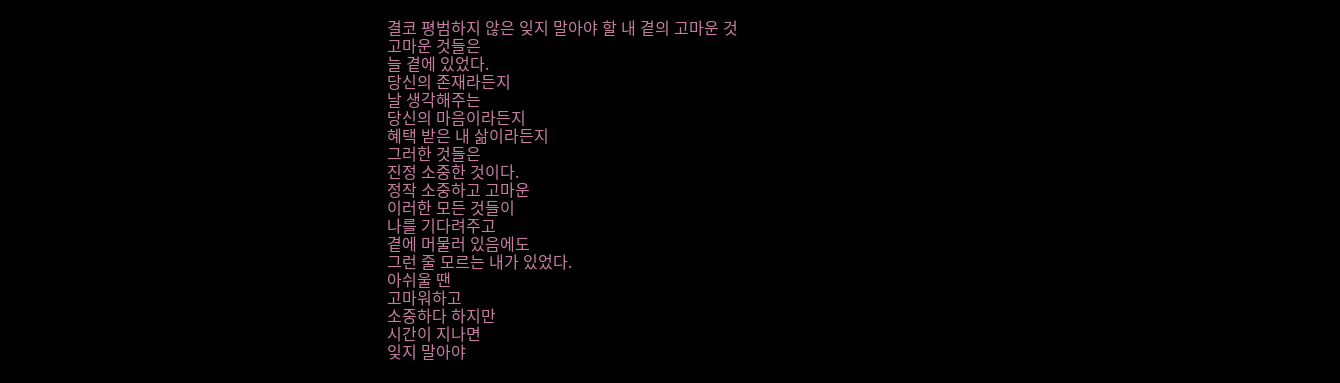결코 평범하지 않은 잊지 말아야 할 내 곁의 고마운 것
고마운 것들은
늘 곁에 있었다.
당신의 존재라든지
날 생각해주는
당신의 마음이라든지
혜택 받은 내 삶이라든지
그러한 것들은
진정 소중한 것이다.
정작 소중하고 고마운
이러한 모든 것들이
나를 기다려주고
곁에 머물러 있음에도
그런 줄 모르는 내가 있었다.
아쉬울 땐
고마워하고
소중하다 하지만
시간이 지나면
잊지 말아야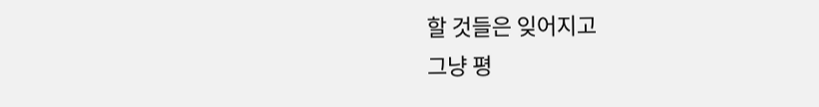할 것들은 잊어지고
그냥 평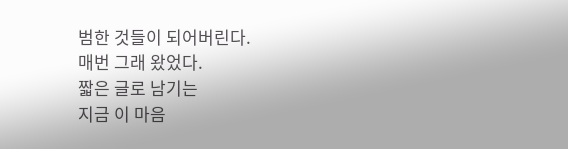범한 것들이 되어버린다.
매번 그래 왔었다.
짧은 글로 남기는
지금 이 마음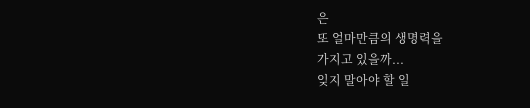은
또 얼마만큼의 생명력을
가지고 있을까...
잊지 말아야 할 일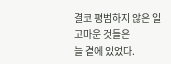결코 평범하지 않은 일
고마운 것들은
늘 곁에 있었다.